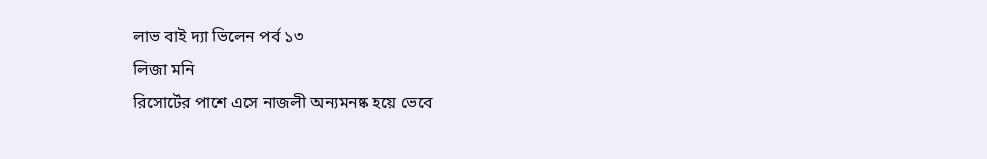লাভ বাই দ্যা ভিলেন পর্ব ১৩
লিজা মনি
রিসোর্টের পাশে এসে নাজলী অন্যমনষ্ক হয়ে ভেবে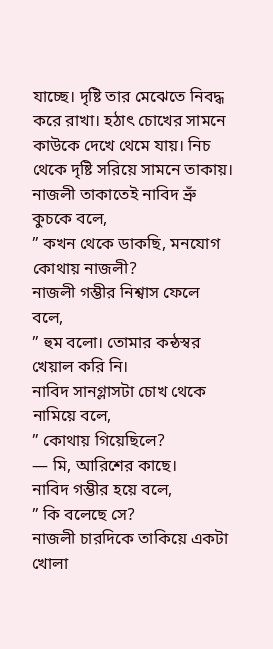যাচ্ছে। দৃষ্টি তার মেঝেতে নিবদ্ধ করে রাখা। হঠাৎ চোখের সামনে কাউকে দেখে থেমে যায়। নিচ থেকে দৃষ্টি সরিয়ে সামনে তাকায়। নাজলী তাকাতেই নাবিদ ভ্রুঁ কুচকে বলে,
” কখন থেকে ডাকছি, মনযোগ কোথায় নাজলী?
নাজলী গম্ভীর নিশ্বাস ফেলে বলে,
” হুম বলো। তোমার কন্ঠস্বর খেয়াল করি নি।
নাবিদ সানগ্লাসটা চোখ থেকে নামিয়ে বলে,
” কোথায় গিয়েছিলে?
— মি, আরিশের কাছে।
নাবিদ গম্ভীর হয়ে বলে,
” কি বলেছে সে?
নাজলী চারদিকে তাকিয়ে একটা খোলা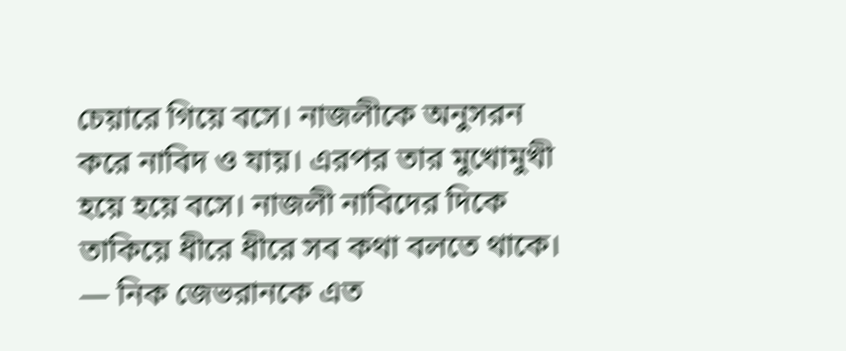চেয়ারে গিয়ে বসে। নাজলীকে অনুসরন করে নাবিদ ও যায়। এরপর তার মুখোমুখী হয়ে হয়ে বসে। নাজলী নাবিদের দিকে তাকিয়ে ধীরে ধীরে সব কথা বলতে থাকে।
— নিক জেভরানকে এত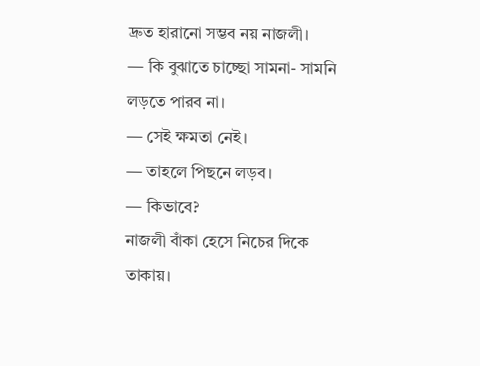দ্রুত হারানো সম্ভব নয় নাজলী।
— কি বুঝাতে চাচ্ছো সামনা- সামনি লড়তে পারব না।
— সেই ক্ষমতা নেই।
— তাহলে পিছনে লড়ব।
— কিভাবে?
নাজলী বাঁকা হেসে নিচের দিকে তাকায়।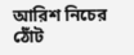আরিশ নিচের ঠোঁট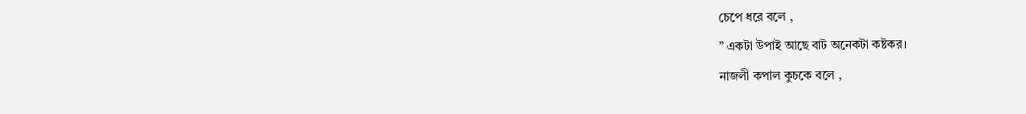চেপে ধরে বলে ,
” একটা উপাই আছে বাট অনেকটা কষ্টকর।
নাজলী কপাল কুচকে বলে ,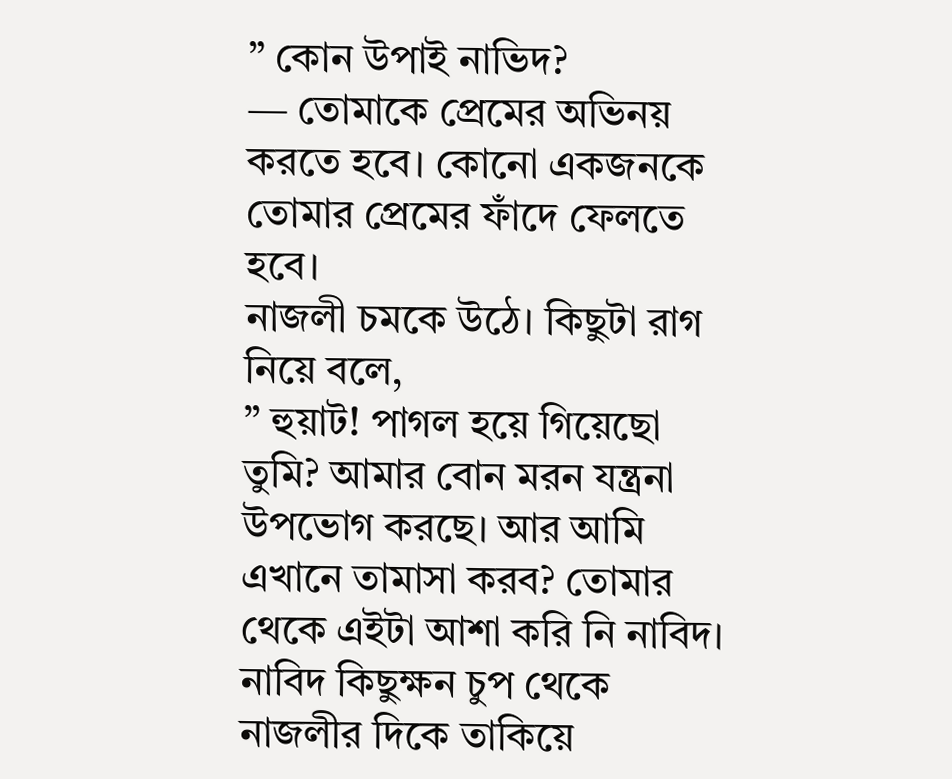” কোন উপাই নাভিদ?
— তোমাকে প্রেমের অভিনয় করতে হবে। কোনো একজনকে তোমার প্রেমের ফাঁদে ফেলতে হবে।
নাজলী চমকে উঠে। কিছুটা রাগ নিয়ে বলে,
” হুয়াট! পাগল হয়ে গিয়েছো তুমি? আমার বোন মরন যন্ত্রনা উপভোগ করছে। আর আমি এখানে তামাসা করব? তোমার থেকে এইটা আশা করি নি নাবিদ।
নাবিদ কিছুক্ষন চুপ থেকে নাজলীর দিকে তাকিয়ে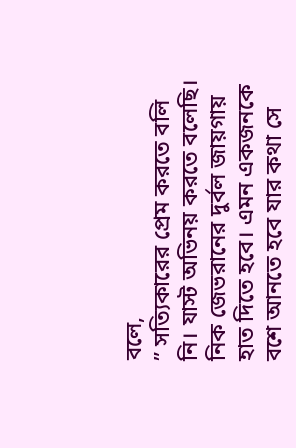বলে,
” সত্যিকারের প্রেম করতে বলি নি। যাস্ট অভিনয় করতে বলেছি। নিক জেভরানের দুর্বল জায়গায় হাত দিতে হবে। এমন একজনকে বশে আনতে হবে যার কথা সে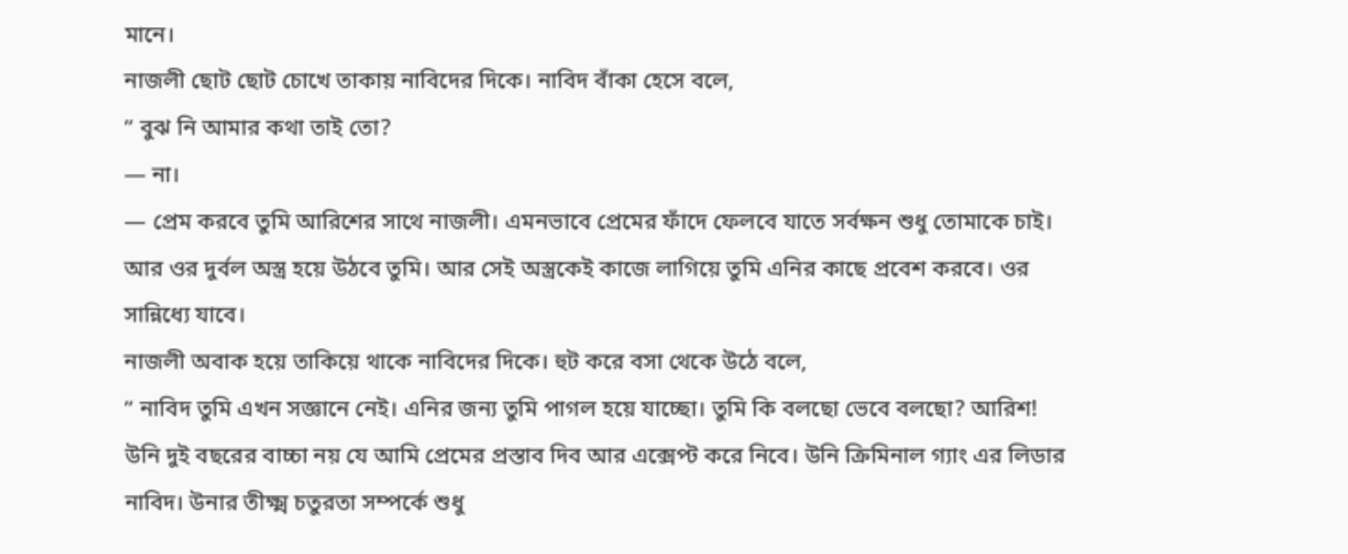মানে।
নাজলী ছোট ছোট চোখে তাকায় নাবিদের দিকে। নাবিদ বাঁকা হেসে বলে,
” বুঝ নি আমার কথা তাই তো?
— না।
— প্রেম করবে তুমি আরিশের সাথে নাজলী। এমনভাবে প্রেমের ফাঁদে ফেলবে যাতে সর্বক্ষন শুধু তোমাকে চাই। আর ওর দুর্বল অস্ত্র হয়ে উঠবে তুমি। আর সেই অস্ত্রকেই কাজে লাগিয়ে তুমি এনির কাছে প্রবেশ করবে। ওর সান্নিধ্যে যাবে।
নাজলী অবাক হয়ে তাকিয়ে থাকে নাবিদের দিকে। হুট করে বসা থেকে উঠে বলে,
” নাবিদ তুমি এখন সজ্ঞানে নেই। এনির জন্য তুমি পাগল হয়ে যাচ্ছো। তুমি কি বলছো ভেবে বলছো? আরিশ! উনি দুই বছরের বাচ্চা নয় যে আমি প্রেমের প্রস্তাব দিব আর এক্সেপ্ট করে নিবে। উনি ক্রিমিনাল গ্যাং এর লিডার নাবিদ। উনার তীক্ষ্ম চতুরতা সম্পর্কে শুধু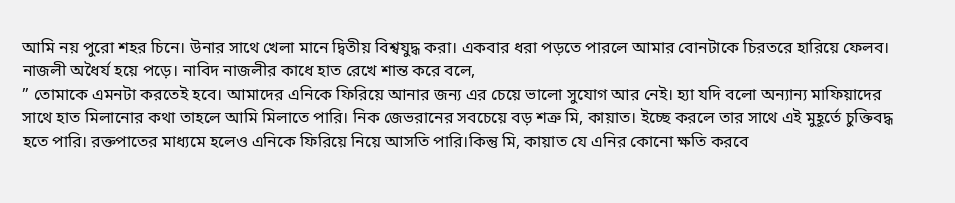আমি নয় পুরো শহর চিনে। উনার সাথে খেলা মানে দ্বিতীয় বিশ্বযুদ্ধ করা। একবার ধরা পড়তে পারলে আমার বোনটাকে চিরতরে হারিয়ে ফেলব।
নাজলী অধৈর্য হয়ে পড়ে। নাবিদ নাজলীর কাধে হাত রেখে শান্ত করে বলে,
” তোমাকে এমনটা করতেই হবে। আমাদের এনিকে ফিরিয়ে আনার জন্য এর চেয়ে ভালো সুযোগ আর নেই। হ্যা যদি বলো অন্যান্য মাফিয়াদের সাথে হাত মিলানোর কথা তাহলে আমি মিলাতে পারি। নিক জেভরানের সবচেয়ে বড় শত্রু মি, কায়াত। ইচ্ছে করলে তার সাথে এই মুহূর্তে চুক্তিবদ্ধ হতে পারি। রক্তপাতের মাধ্যমে হলেও এনিকে ফিরিয়ে নিয়ে আসতি পারি।কিন্তু মি, কায়াত যে এনির কোনো ক্ষতি করবে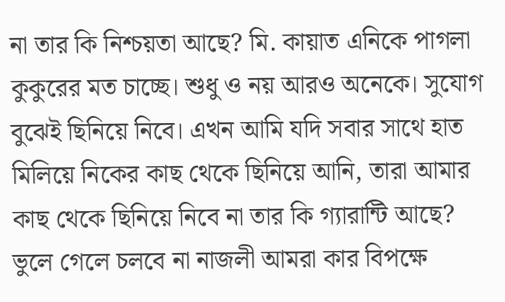না তার কি নিশ্চয়তা আছে? মি. কায়াত এনিকে পাগলা কুকুরের মত চাচ্ছে। শুধু ও নয় আরও অনেকে। সুযোগ বুঝেই ছিনিয়ে নিবে। এখন আমি যদি সবার সাথে হাত মিলিয়ে নিকের কাছ থেকে ছিনিয়ে আনি, তারা আমার কাছ থেকে ছিনিয়ে নিবে না তার কি গ্যারান্টি আছে? ভুলে গেলে চলবে না নাজলী আমরা কার বিপক্ষে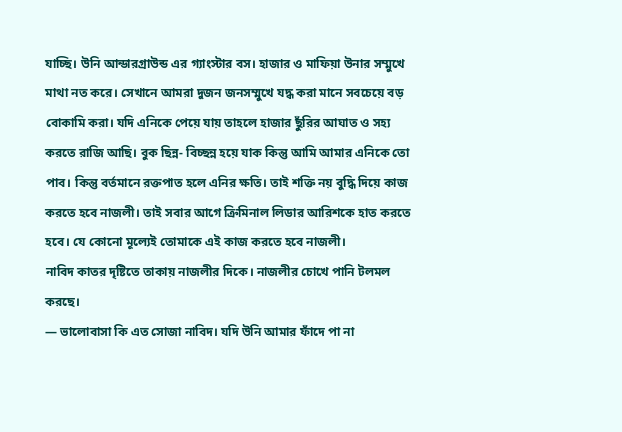যাচ্ছি। উনি আন্ডারগ্রাউন্ড এর গ্যাংস্টার বস। হাজার ও মাফিয়া উনার সম্মুখে মাথা নত করে। সেখানে আমরা দুজন জনসম্মুখে যদ্ধ করা মানে সবচেয়ে বড় বোকামি করা। যদি এনিকে পেয়ে যায় তাহলে হাজার ছুঁরির আঘাত ও সহ্য করতে রাজি আছি। বুক ছিন্ন- বিচ্ছন্ন হয়ে যাক কিন্তু আমি আমার এনিকে তো পাব। কিন্তু বর্তমানে রক্তপাত হলে এনির ক্ষতি। তাই শক্তি নয় বুদ্ধি দিয়ে কাজ করতে হবে নাজলী। তাই সবার আগে ক্রিমিনাল লিডার আরিশকে হাত করতে হবে। যে কোনো মূল্যেই তোমাকে এই কাজ করতে হবে নাজলী।
নাবিদ কাতর দৃষ্টিতে তাকায় নাজলীর দিকে। নাজলীর চোখে পানি টলমল করছে।
— ভালোবাসা কি এত সোজা নাবিদ। যদি উনি আমার ফাঁদে পা না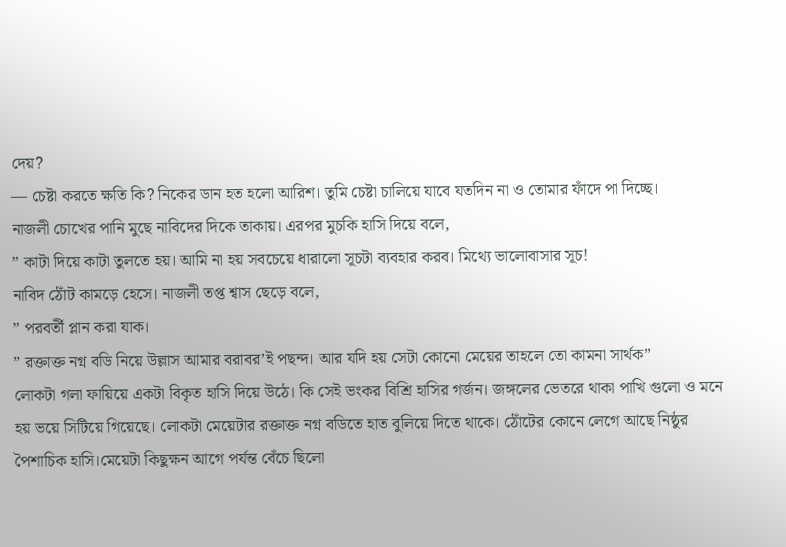দেয়?
— চেষ্টা করতে ক্ষতি কি? নিকের ডান হত হলো আরিশ। তুমি চেষ্টা চালিয়ে যাবে যতদিন না ও তোমার ফাঁদে পা দিচ্ছে।
নাজলী চোখের পানি মুছে নাবিদের দিকে তাকায়। এরপর মুচকি হাসি দিয়ে বলে,
” কাটা দিয়ে কাটা তুলতে হয়। আমি না হয় সবচেয়ে ধারালো সূচটা ব্যবহার করব। মিথ্যে ভালোবাসার সূচ!
নাবিদ ঠোঁট কামড়ে হেসে। নাজলী তপ্ত শ্বাস ছেড়ে বলে,
” পরবর্তী প্লান করা যাক।
” রক্তাক্ত নগ্ন বডি নিয়ে উল্লাস আমার বরাবর’ই পছন্দ। আর যদি হয় সেটা কোনো মেয়ের তাহলে তো কামনা সার্থক”
লোকটা গলা ফায়িয়ে একটা বিকৃত হাসি দিয়ে উঠে। কি সেই ভংকর বিশ্রি হাসির গর্জন। জঙ্গলের ভেতরে থাকা পাখি গুলো ও মনে হয় ভয়ে সিটিয়ে গিয়েছে। লোকটা মেয়েটার রক্তাক্ত নগ্ন বডিতে হাত বুলিয়ে দিতে থাকে। ঠোঁটের কোনে লেগে আছে নিষ্ঠুর পৈশাচিক হাসি।মেয়েটা কিছুক্ষন আগে পর্যন্ত বেঁচে ছিলো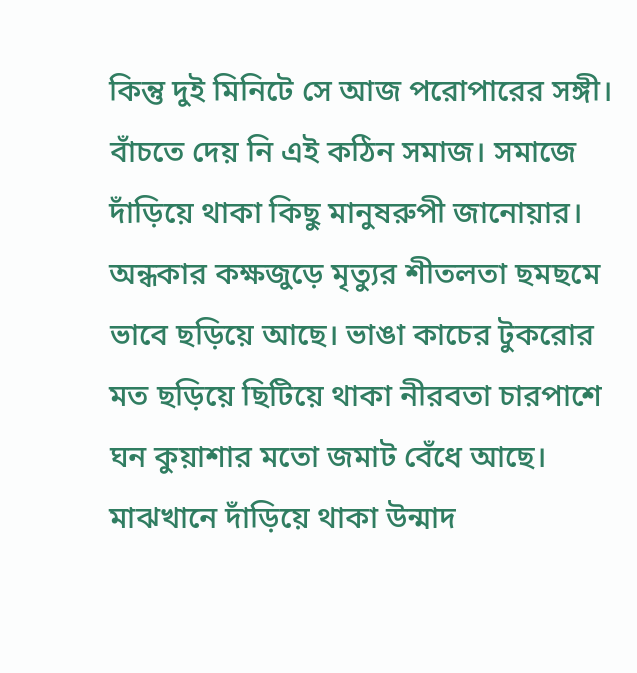কিন্তু দুই মিনিটে সে আজ পরোপারের সঙ্গী। বাঁচতে দেয় নি এই কঠিন সমাজ। সমাজে দাঁড়িয়ে থাকা কিছু মানুষরুপী জানোয়ার।
অন্ধকার কক্ষজুড়ে মৃত্যুর শীতলতা ছমছমে ভাবে ছড়িয়ে আছে। ভাঙা কাচের টুকরোর মত ছড়িয়ে ছিটিয়ে থাকা নীরবতা চারপাশে ঘন কুয়াশার মতো জমাট বেঁধে আছে। মাঝখানে দাঁড়িয়ে থাকা উন্মাদ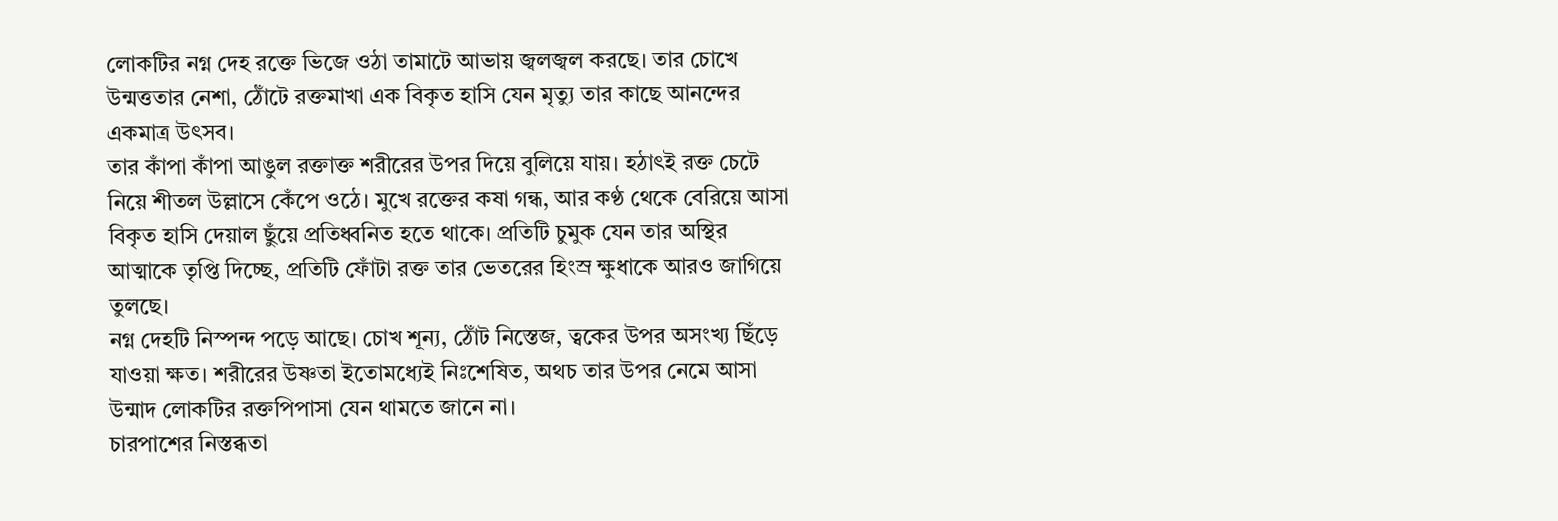লোকটির নগ্ন দেহ রক্তে ভিজে ওঠা তামাটে আভায় জ্বলজ্বল করছে। তার চোখে উন্মত্ততার নেশা, ঠোঁটে রক্তমাখা এক বিকৃত হাসি যেন মৃত্যু তার কাছে আনন্দের একমাত্র উৎসব।
তার কাঁপা কাঁপা আঙুল রক্তাক্ত শরীরের উপর দিয়ে বুলিয়ে যায়। হঠাৎই রক্ত চেটে নিয়ে শীতল উল্লাসে কেঁপে ওঠে। মুখে রক্তের কষা গন্ধ, আর কণ্ঠ থেকে বেরিয়ে আসা বিকৃত হাসি দেয়াল ছুঁয়ে প্রতিধ্বনিত হতে থাকে। প্রতিটি চুমুক যেন তার অস্থির আত্মাকে তৃপ্তি দিচ্ছে, প্রতিটি ফোঁটা রক্ত তার ভেতরের হিংস্র ক্ষুধাকে আরও জাগিয়ে তুলছে।
নগ্ন দেহটি নিস্পন্দ পড়ে আছে। চোখ শূন্য, ঠোঁট নিস্তেজ, ত্বকের উপর অসংখ্য ছিঁড়ে যাওয়া ক্ষত। শরীরের উষ্ণতা ইতোমধ্যেই নিঃশেষিত, অথচ তার উপর নেমে আসা উন্মাদ লোকটির রক্তপিপাসা যেন থামতে জানে না।
চারপাশের নিস্তব্ধতা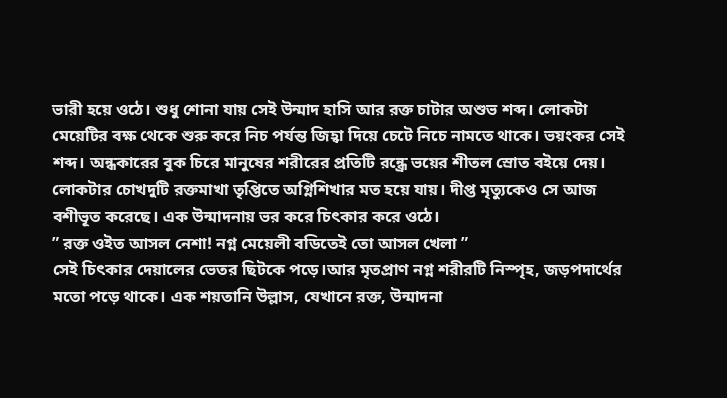ভারী হয়ে ওঠে। শুধু শোনা যায় সেই উন্মাদ হাসি আর রক্ত চাটার অশুভ শব্দ। লোকটা মেয়েটির বক্ষ থেকে শুরু করে নিচ পর্যন্ত জিহ্বা দিয়ে চেটে নিচে নামতে থাকে। ভয়ংকর সেই শব্দ। অন্ধকারের বুক চিরে মানুষের শরীরের প্রতিটি রন্ধ্রে ভয়ের শীতল স্রোত বইয়ে দেয়।
লোকটার চোখদুটি রক্তমাখা তৃপ্তিতে অগ্নিশিখার মত হয়ে যায়। দীপ্ত মৃত্যুকেও সে আজ বশীভূত করেছে। এক উন্মাদনায় ভর করে চিৎকার করে ওঠে।
” রক্ত ওইত আসল নেশা! নগ্ন মেয়েলী বডিতেই তো আসল খেলা ”
সেই চিৎকার দেয়ালের ভেতর ছিটকে পড়ে।আর মৃতপ্রাণ নগ্ন শরীরটি নিস্পৃহ, জড়পদার্থের মতো পড়ে থাকে। এক শয়তানি উল্লাস, যেখানে রক্ত, উন্মাদনা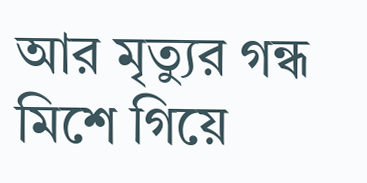আর মৃত্যুর গন্ধ মিশে গিয়ে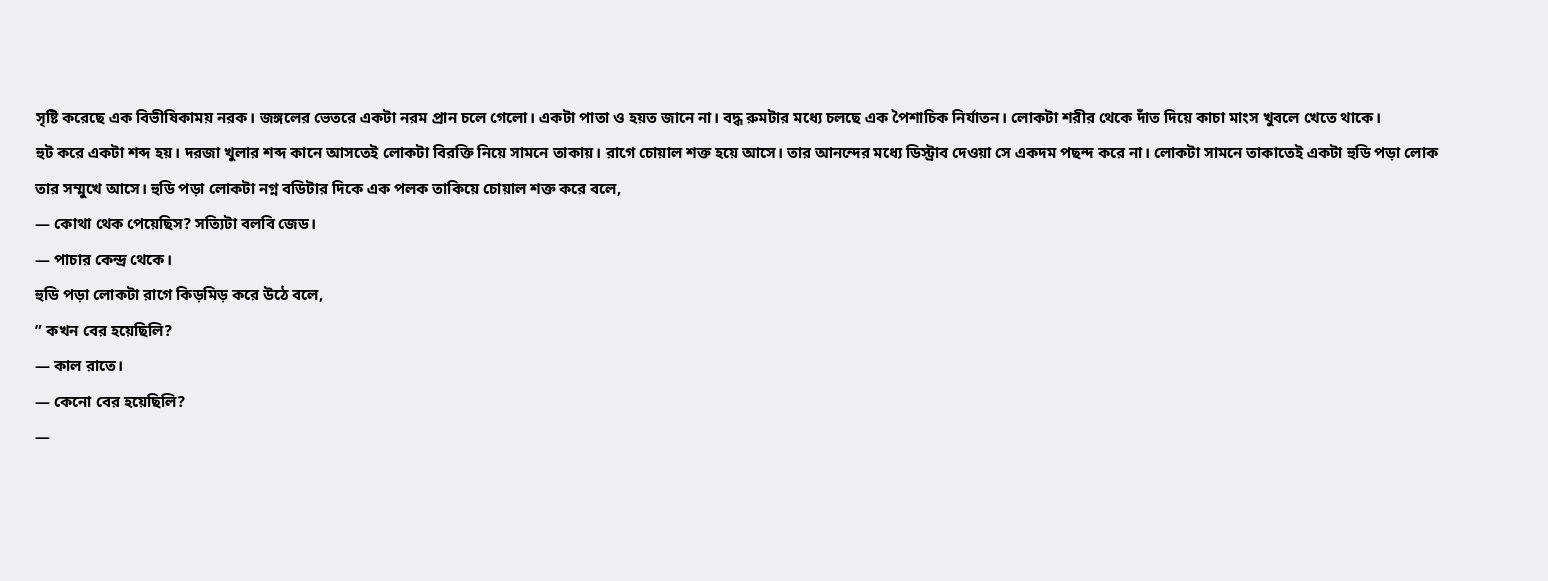সৃষ্টি করেছে এক বিভীষিকাময় নরক। জঙ্গলের ভেতরে একটা নরম প্রান চলে গেলো। একটা পাতা ও হয়ত জানে না। বদ্ধ রুমটার মধ্যে চলছে এক পৈশাচিক নির্যাতন। লোকটা শরীর থেকে দাঁত দিয়ে কাচা মাংস খুবলে খেতে থাকে।
হুট করে একটা শব্দ হয়। দরজা খুলার শব্দ কানে আসতেই লোকটা বিরক্তি নিয়ে সামনে তাকায়। রাগে চোয়াল শক্ত হয়ে আসে। তার আনন্দের মধ্যে ডিস্ট্রাব দেওয়া সে একদম পছন্দ করে না। লোকটা সামনে তাকাতেই একটা হুডি পড়া লোক তার সম্মুখে আসে। হুডি পড়া লোকটা নগ্ন বডিটার দিকে এক পলক তাকিয়ে চোয়াল শক্ত করে বলে,
— কোথা থেক পেয়েছিস? সত্যিটা বলবি জেড।
— পাচার কেন্দ্র থেকে।
হুডি পড়া লোকটা রাগে কিড়মিড় করে উঠে বলে,
” কখন বের হয়েছিলি?
— কাল রাতে।
— কেনো বের হয়েছিলি?
—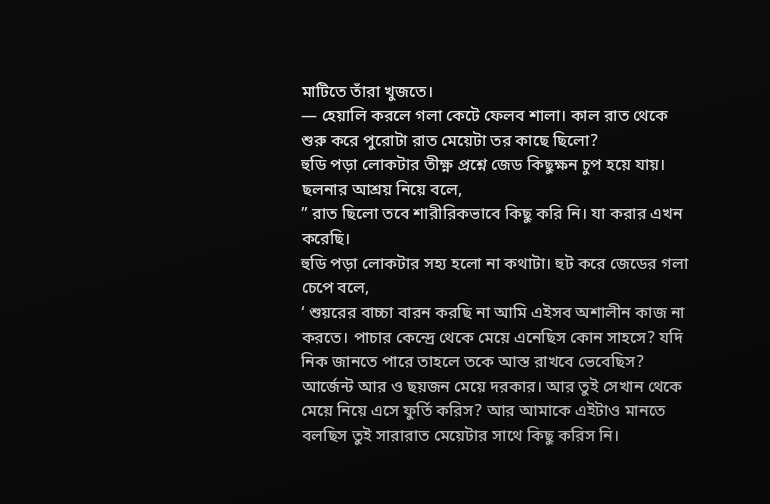মাটিতে তাঁরা খুজতে।
— হেয়ালি করলে গলা কেটে ফেলব শালা। কাল রাত থেকে শুরু করে পুরোটা রাত মেয়েটা তর কাছে ছিলো?
হুডি পড়া লোকটার তীক্ষ্ণ প্রশ্নে জেড কিছুক্ষন চুপ হয়ে যায়। ছলনার আশ্রয় নিয়ে বলে,
” রাত ছিলো তবে শারীরিকভাবে কিছু করি নি। যা করার এখন করেছি।
হুডি পড়া লোকটার সহ্য হলো না কথাটা। হুট করে জেডের গলা চেপে বলে,
‘ শুয়রের বাচ্চা বারন করছি না আমি এইসব অশালীন কাজ না করতে। পাচার কেন্দ্রে থেকে মেয়ে এনেছিস কোন সাহসে? যদি নিক জানতে পারে তাহলে তকে আস্ত রাখবে ভেবেছিস? আর্জেন্ট আর ও ছয়জন মেয়ে দরকার। আর তুই সেখান থেকে মেয়ে নিয়ে এসে ফুর্তি করিস? আর আমাকে এইটাও মানতে বলছিস তুই সারারাত মেয়েটার সাথে কিছু করিস নি।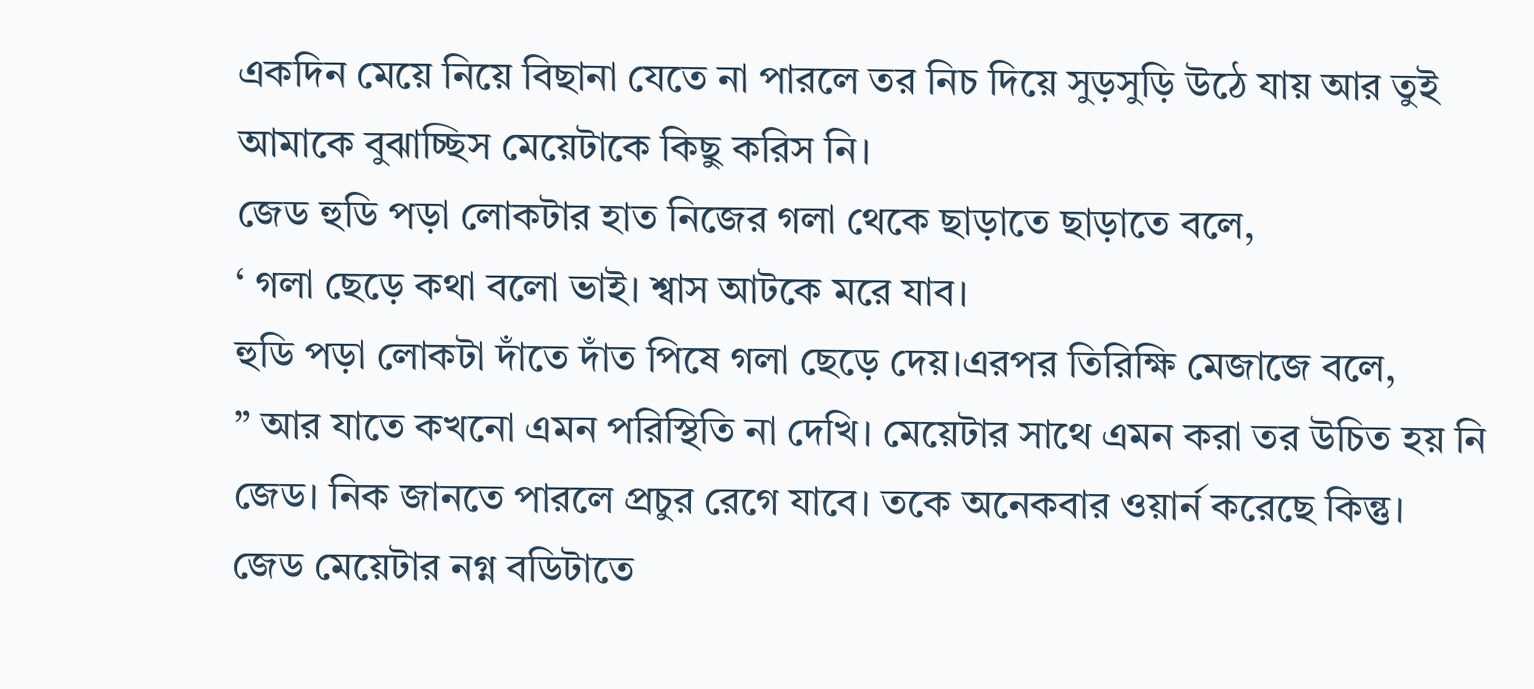একদিন মেয়ে নিয়ে বিছানা যেতে না পারলে তর নিচ দিয়ে সুড়সুড়ি উঠে যায় আর তুই আমাকে বুঝাচ্ছিস মেয়েটাকে কিছু করিস নি।
জেড হুডি পড়া লোকটার হাত নিজের গলা থেকে ছাড়াতে ছাড়াতে বলে,
‘ গলা ছেড়ে কথা বলো ভাই। শ্বাস আটকে মরে যাব।
হুডি পড়া লোকটা দাঁতে দাঁত পিষে গলা ছেড়ে দেয়।এরপর তিরিক্ষি মেজাজে বলে,
” আর যাতে কখনো এমন পরিস্থিতি না দেখি। মেয়েটার সাথে এমন করা তর উচিত হয় নি জেড। নিক জানতে পারলে প্রচুর রেগে যাবে। তকে অনেকবার ওয়ার্ন করেছে কিন্তু।
জেড মেয়েটার নগ্ন বডিটাতে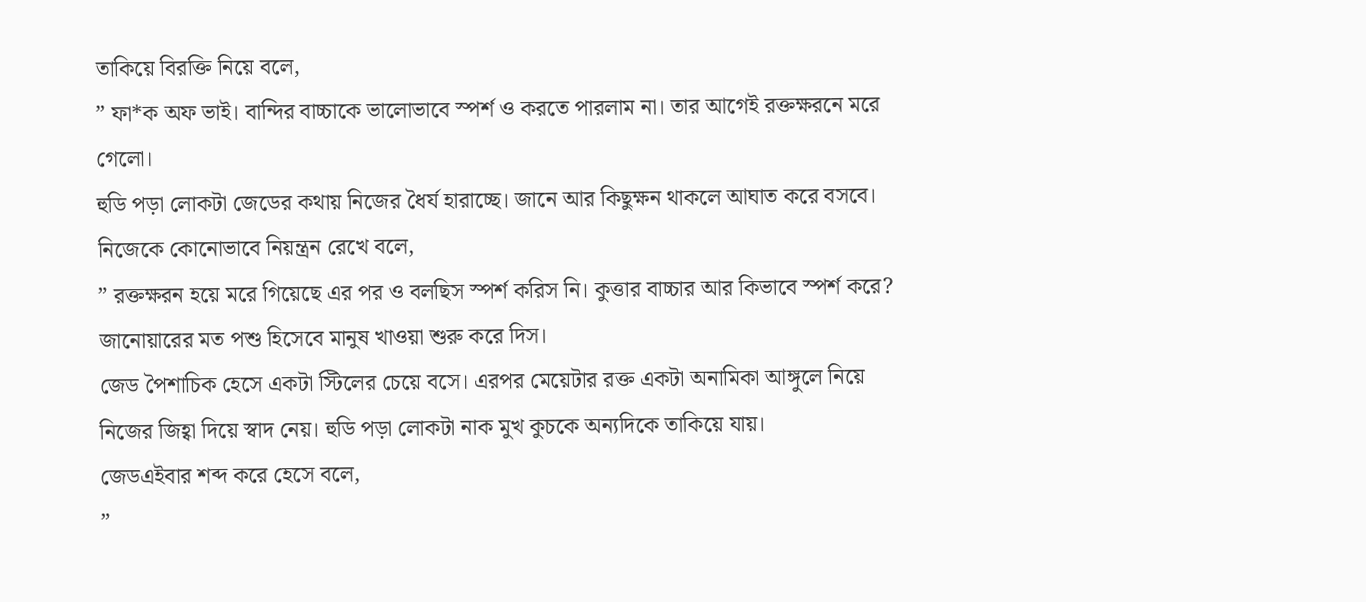তাকিয়ে বিরক্তি নিয়ে বলে,
” ফা*ক অফ ভাই। বান্দির বাচ্চাকে ভালোভাবে স্পর্শ ও করতে পারলাম না। তার আগেই রক্তক্ষরনে মরে গেলো।
হুডি পড়া লোকটা জেডের কথায় নিজের ধৈর্য হারাচ্ছে। জানে আর কিছুক্ষন থাকলে আঘাত করে বসবে। নিজেকে কোনোভাবে নিয়ন্ত্রন রেখে বলে,
” রক্তক্ষরন হয়ে মরে গিয়েছে এর পর ও বলছিস স্পর্শ করিস নি। কুত্তার বাচ্চার আর কিভাবে স্পর্শ করে? জানোয়ারের মত পশু হিসেবে মানুষ খাওয়া শুরু করে দিস।
জেড পৈশাচিক হেসে একটা স্টিলের চেয়ে বসে। এরপর মেয়েটার রক্ত একটা অনামিকা আঙ্গুলে নিয়ে নিজের জিহ্বা দিয়ে স্বাদ নেয়। হুডি পড়া লোকটা নাক মুখ কুচকে অন্যদিকে তাকিয়ে যায়।
জেডএইবার শব্দ করে হেসে বলে,
”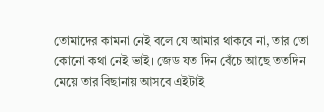তোমাদের কামনা নেই বলে যে আমার থাকবে না, তার তো কোনো কথা নেই ভাই। জেড যত দিন বেঁচে আছে ততদিন মেয়ে তার বিছানায় আসবে এইটাই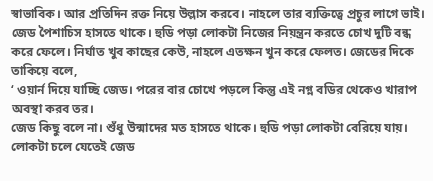স্বাভাবিক। আর প্রতিদিন রক্ত নিয়ে উল্লাস করবে। নাহলে তার ব্যক্তিত্বে প্রচুর লাগে ভাই।
জেড পৈশাচিস হাসতে থাকে। হুডি পড়া লোকটা নিজের নিয়ন্ত্রন করতে চোখ দুটি বন্ধ করে ফেলে। নির্ঘাত খুব কাছের কেউ, নাহলে এতক্ষন খুন করে ফেলত। জেডের দিকে তাকিয়ে বলে,
‘ ওয়ার্ন দিয়ে যাচ্ছি জেড। পরের বার চোখে পড়লে কিন্তু এই নগ্ন বডির থেকেও খারাপ অবস্থা করব তর।
জেড কিছু বলে না। শুঁধু উন্মাদের মত হাসতে থাকে। হুডি পড়া লোকটা বেরিয়ে যায়। লোকটা চলে যেতেই জেড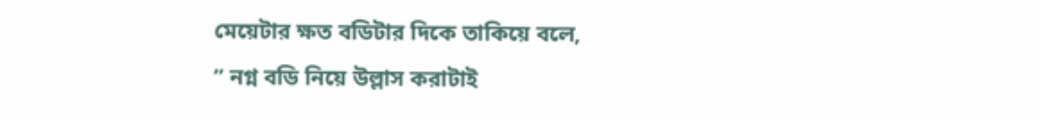মেয়েটার ক্ষত বডিটার দিকে তাকিয়ে বলে,
” নগ্ন বডি নিয়ে উল্লাস করাটাই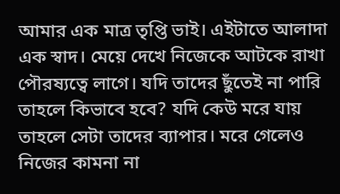আমার এক মাত্র তৃপ্তি ভাই। এইটাতে আলাদা এক স্বাদ। মেয়ে দেখে নিজেকে আটকে রাখা পৌরষ্যত্বে লাগে। যদি তাদের ছুঁতেই না পারি তাহলে কিভাবে হবে? যদি কেউ মরে যায় তাহলে সেটা তাদের ব্যাপার। মরে গেলেও নিজের কামনা না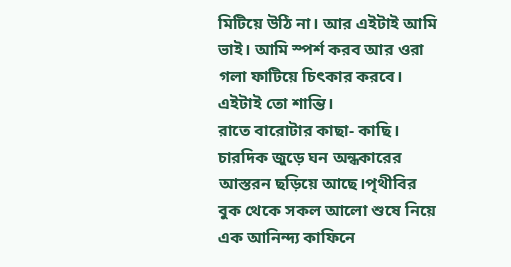মিটিয়ে উঠি না। আর এইটাই আমি ভাই। আমি স্পর্শ করব আর ওরা গলা ফাটিয়ে চিৎকার করবে। এইটাই তো শান্তি।
রাতে বারোটার কাছা- কাছি। চারদিক জুড়ে ঘন অন্ধকারের আস্তরন ছড়িয়ে আছে।পৃথীবির বুক থেকে সকল আলো শুষে নিয়ে এক আনিন্দ্য কাফিনে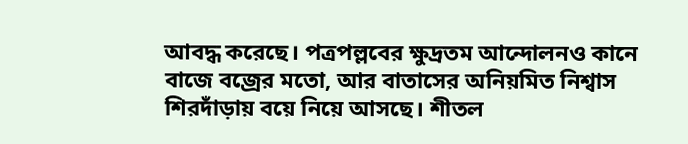আবদ্ধ করেছে। পত্রপল্লবের ক্ষুদ্রতম আন্দোলনও কানে বাজে বজ্রের মতো, আর বাতাসের অনিয়মিত নিশ্বাস শিরদাঁড়ায় বয়ে নিয়ে আসছে। শীতল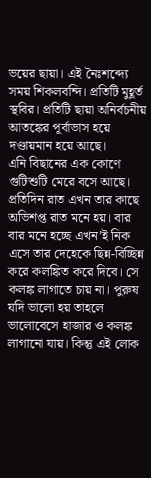ভয়ের ছায়া। এই নৈঃশব্দ্যে সময় শিকলবন্দি। প্রতিটি মুহূর্ত স্থবির। প্রতিটি ছায়া অনির্বচনীয় আতঙ্কের পূর্বাভাস হয়ে দণ্ডায়মান হয়ে আছে।
এনি বিছানের এক কোণে গুটিশুটি মেরে বসে আছে। প্রতিদিন রাত এখন তার কাছে অভিশপ্ত রাত মনে হয়। বার বার মনে হচ্ছে এখন’ই নিক এসে তার দেহেকে ছিন্ন-বিচ্ছিন্ন করে কলঙ্কিত করে দিবে। সে কলঙ্ক লাগাতে চায় না। পুরুষ যদি ভালো হয় তাহলে ভালোবেসে হাজার ও কলঙ্ক লাগানো যায়। কিন্তু এই লোক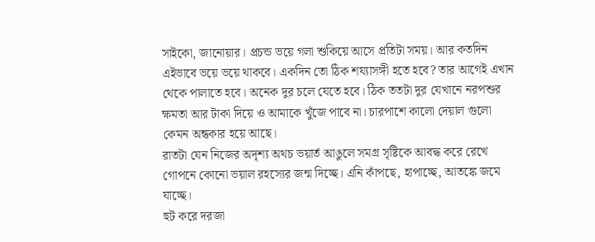সাইকো, জানোয়ার। প্রচন্ড ভয়ে গলা শুকিয়ে আসে প্রতিটা সময়। আর কতদিন এইভাবে ভয়ে ভয়ে থাকবে। একদিন তো ঠিক শয্যাসঙ্গী হতে হবে? তার আগেই এখান থেকে পালাতে হবে। অনেক দুর চলে যেতে হবে। ঠিক ততটা দুর যেখানে নরপশুর ক্ষমতা আর টাকা দিয়ে ও আমাকে খুঁজে পাবে না। চারপাশে কালো দেয়াল গুলো কেমন অন্ধকার হয়ে আছে।
রাতটা যেন নিজের অদৃশ্য অথচ ভয়ার্ত আঙুলে সমগ্র সৃষ্টিকে আবদ্ধ করে রেখে গোপনে কোনো ভয়াল রহস্যের জন্ম দিচ্ছে। এনি কাঁপছে, হাপাচ্ছে, আতঙ্কে জমে যাচ্ছে।
হুট করে দরজা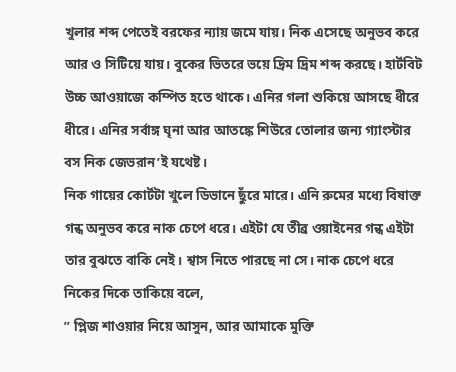খুলার শব্দ পেতেই বরফের ন্যায় জমে যায়। নিক এসেছে অনুভব করে আর ও সিটিয়ে যায়। বুকের ভিতরে ভয়ে দ্রিম দ্রিম শব্দ করছে। হার্টবিট উচ্চ আওয়াজে কম্পিত হতে থাকে। এনির গলা শুকিয়ে আসছে ধীরে ধীরে। এনির সর্বাঙ্গ ঘৃনা আর আতঙ্কে শিউরে তোলার জন্য গ্যাংস্টার বস নিক জেভরান’ই যথেষ্ট।
নিক গায়ের কোর্টটা খুলে ডিভানে ছুঁরে মারে। এনি রুমের মধ্যে বিষাক্ত গন্ধ অনুভব করে নাক চেপে ধরে। এইটা যে তীব্র ওয়াইনের গন্ধ এইটা তার বুঝতে বাকি নেই। শ্বাস নিতে পারছে না সে। নাক চেপে ধরে নিকের দিকে তাকিয়ে বলে,
” প্লিজ শাওয়ার নিয়ে আসুন, আর আমাকে মুক্তি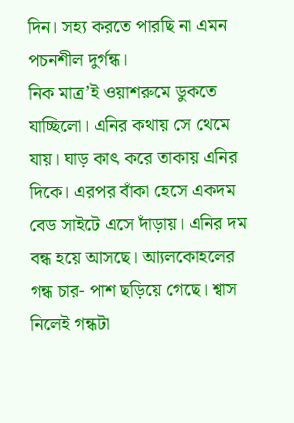দিন। সহ্য করতে পারছি না এমন পচনশীল দুর্গন্ধ।
নিক মাত্র’ই ওয়াশরুমে ডুকতে যাচ্ছিলো। এনির কথায় সে থেমে যায়। ঘাড় কাৎ করে তাকায় এনির দিকে। এরপর বাঁকা হেসে একদম বেড সাইটে এসে দাঁড়ায়। এনির দম বন্ধ হয়ে আসছে। আ্যলকোহলের গন্ধ চার- পাশ ছড়িয়ে গেছে। শ্বাস নিলেই গন্ধটা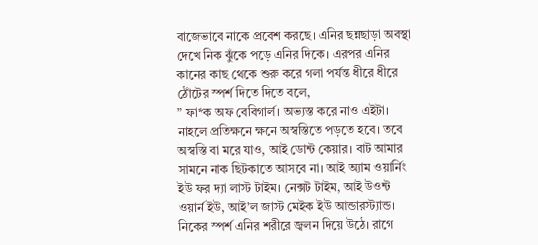বাজেভাবে নাকে প্রবেশ করছে। এনির ছন্নছাড়া অবস্থা দেখে নিক ঝুঁকে পড়ে এনির দিকে। এরপর এনির কানের কাছ থেকে শুরু করে গলা পর্যন্ত ধীরে ধীরে ঠোঁটের স্পর্শ দিতে দিতে বলে,
” ফা*ক অফ বেবিগার্ল। অভ্যস্ত করে নাও এইটা। নাহলে প্রতিক্ষনে ক্ষনে অস্বস্তিতে পড়তে হবে। তবে অস্বস্তি বা মরে যাও, আই ডোন্ট কেয়ার। বাট আমার সামনে নাক ছিটকাতে আসবে না। আই অ্যাম ওয়ার্নিং ইউ ফর দ্যা লাস্ট টাইম। নেক্সট টাইম, আই উওন্ট ওয়ার্ন ইউ, আই’ল জাস্ট মেইক ইউ আন্ডারস্ট্যান্ড।
নিকের স্পর্শ এনির শরীরে জ্বলন দিয়ে উঠে। রাগে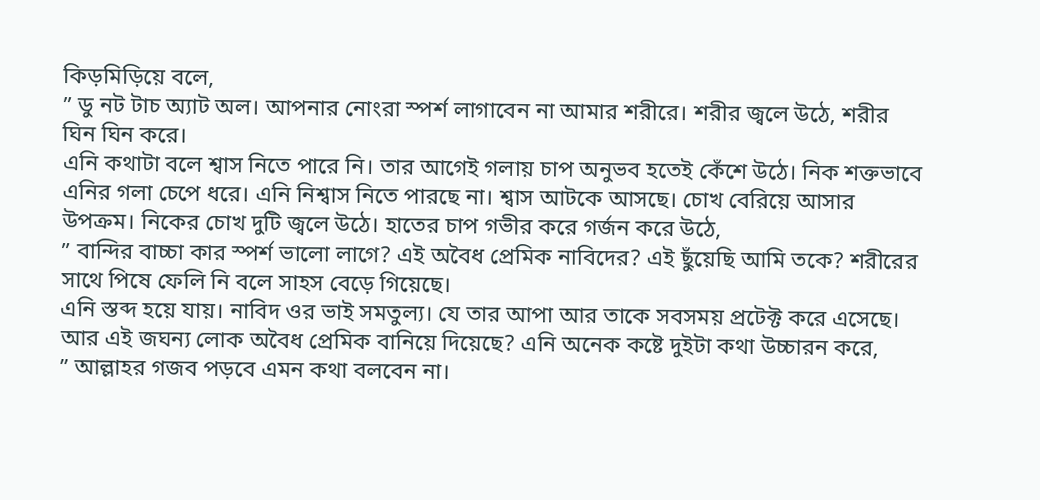কিড়মিড়িয়ে বলে,
” ডু নট টাচ অ্যাট অল। আপনার নোংরা স্পর্শ লাগাবেন না আমার শরীরে। শরীর জ্বলে উঠে, শরীর ঘিন ঘিন করে।
এনি কথাটা বলে শ্বাস নিতে পারে নি। তার আগেই গলায় চাপ অনুভব হতেই কেঁশে উঠে। নিক শক্তভাবে এনির গলা চেপে ধরে। এনি নিশ্বাস নিতে পারছে না। শ্বাস আটকে আসছে। চোখ বেরিয়ে আসার উপক্রম। নিকের চোখ দুটি জ্বলে উঠে। হাতের চাপ গভীর করে গর্জন করে উঠে,
” বান্দির বাচ্চা কার স্পর্শ ভালো লাগে? এই অবৈধ প্রেমিক নাবিদের? এই ছুঁয়েছি আমি তকে? শরীরের সাথে পিষে ফেলি নি বলে সাহস বেড়ে গিয়েছে।
এনি স্তব্দ হয়ে যায়। নাবিদ ওর ভাই সমতুল্য। যে তার আপা আর তাকে সবসময় প্রটেক্ট করে এসেছে। আর এই জঘন্য লোক অবৈধ প্রেমিক বানিয়ে দিয়েছে? এনি অনেক কষ্টে দুইটা কথা উচ্চারন করে,
” আল্লাহর গজব পড়বে এমন কথা বলবেন না।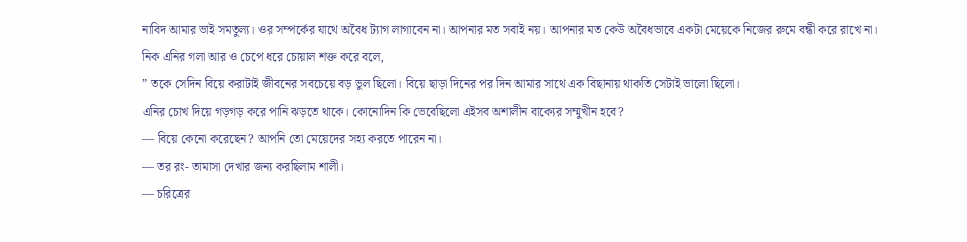নাবিদ আমার ভাই সমতুল্য। ওর সম্পর্কের যাথে অবৈধ ট্যাগ লাগাবেন না। আপনার মত সবাই নয়। আপনার মত কেউ অবৈধভাবে একটা মেয়েকে নিজের রুমে বন্ধী করে রাখে না।
নিক এনির গলা আর ও চেপে ধরে চোয়াল শক্ত করে বলে,
” তকে সেদিন বিয়ে করাটাই জীবনের সবচেয়ে বড় ভুল ছিলো। বিয়ে ছাড়া দিনের পর দিন আমার সাথে এক বিছানায় থাকতি সেটাই ভালো ছিলো।
এনির চোখ দিয়ে গড়গড় করে পানি ঝড়তে থাকে। কোনোদিন কি ভেবেছিলো এইসব অশালীন বাক্যের সম্মুখীন হবে?
— বিয়ে কেনো করেছেন? আপনি তো মেয়েদের সহ্য করতে পারেন না।
— তর রং- তামাসা দেখার জন্য করছিলাম শালী।
— চরিত্রের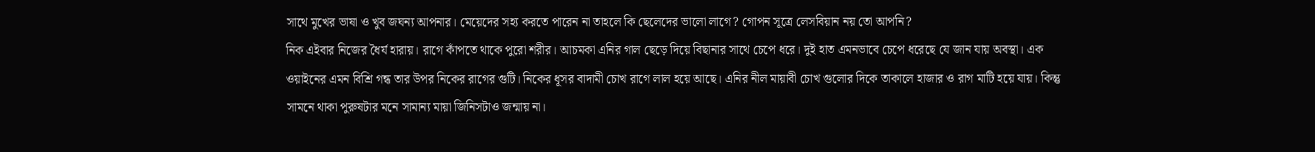সাথে মুখের ভাষা ও খুব জঘন্য আপনার। মেয়েদের সহ্য করতে পারেন না তাহলে কি ছেলেদের ভালো লাগে? গোপন সূত্রে লেসবিয়ান নয় তো আপনি?
নিক এইবার নিজের ধৈর্য হারায়। রাগে কাঁপতে থাকে পুরো শরীর। আচমকা এনির গাল ছেড়ে দিয়ে বিছানার সাথে চেপে ধরে। দুই হাত এমনভাবে চেপে ধরেছে যে জান যায় অবস্থা। এক ওয়াইনের এমন বিশ্রি গন্ধ তার উপর নিকের রাগের গুটি। নিকের ধূসর বাদামী চোখ রাগে লাল হয়ে আছে। এনির নীল মায়াবী চোখ গুলোর দিকে তাকালে হাজার ও রাগ মাটি হয়ে যায়। কিন্তু সামনে থাকা পুরুষটার মনে সামান্য মায়া জিনিসটাও জন্মায় না।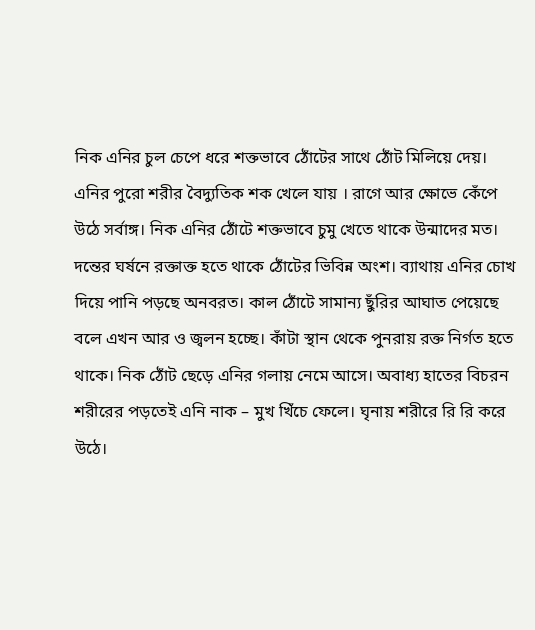নিক এনির চুল চেপে ধরে শক্তভাবে ঠোঁটের সাথে ঠোঁট মিলিয়ে দেয়। এনির পুরো শরীর বৈদ্যুতিক শক খেলে যায় । রাগে আর ক্ষোভে কেঁপে উঠে সর্বাঙ্গ। নিক এনির ঠোঁটে শক্তভাবে চুমু খেতে থাকে উন্মাদের মত। দন্তের ঘর্ষনে রক্তাক্ত হতে থাকে ঠোঁটের ভিবিন্ন অংশ। ব্যাথায় এনির চোখ দিয়ে পানি পড়ছে অনবরত। কাল ঠোঁটে সামান্য ছুঁরির আঘাত পেয়েছে বলে এখন আর ও জ্বলন হচ্ছে। কাঁটা স্থান থেকে পুনরায় রক্ত নির্গত হতে থাকে। নিক ঠোঁট ছেড়ে এনির গলায় নেমে আসে। অবাধ্য হাতের বিচরন শরীরের পড়তেই এনি নাক – মুখ খিঁচে ফেলে। ঘৃনায় শরীরে রি রি করে উঠে।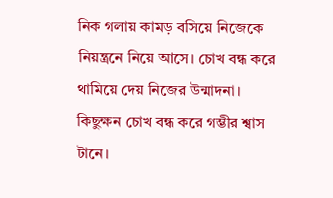নিক গলায় কামড় বসিয়ে নিজেকে নিয়ন্ত্রনে নিয়ে আসে। চোখ বন্ধ করে থামিয়ে দেয় নিজের উন্মাদনা। কিছুক্ষন চোখ বন্ধ করে গম্ভীর শ্বাস টানে।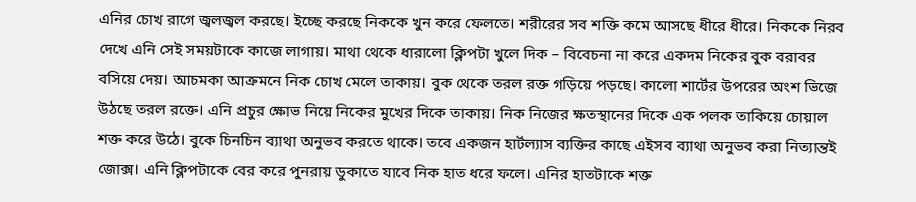এনির চোখ রাগে জ্বলজ্বল করছে। ইচ্ছে করছে নিককে খুন করে ফেলতে। শরীরের সব শক্তি কমে আসছে ধীরে ধীরে। নিককে নিরব দেখে এনি সেই সময়টাকে কাজে লাগায়। মাথা থেকে ধারালো ক্লিপটা খুলে দিক – বিবেচনা না করে একদম নিকের বুক বরাবর বসিয়ে দেয়। আচমকা আক্রমনে নিক চোখ মেলে তাকায়। বুক থেকে তরল রক্ত গড়িয়ে পড়ছে। কালো শার্টের উপরের অংশ ভিজে উঠছে তরল রক্তে। এনি প্রচুর ক্ষোভ নিয়ে নিকের মুখের দিকে তাকায়। নিক নিজের ক্ষতস্থানের দিকে এক পলক তাকিয়ে চোয়াল শক্ত করে উঠে। বুকে চিনচিন ব্যাথা অনুভব করতে থাকে। তবে একজন হার্টল্যাস ব্যক্তির কাছে এইসব ব্যাথা অনুভব করা নিত্যান্তই জোক্স। এনি ক্লিপটাকে বের করে পুনরায় ডুকাতে যাবে নিক হাত ধরে ফলে। এনির হাতটাকে শক্ত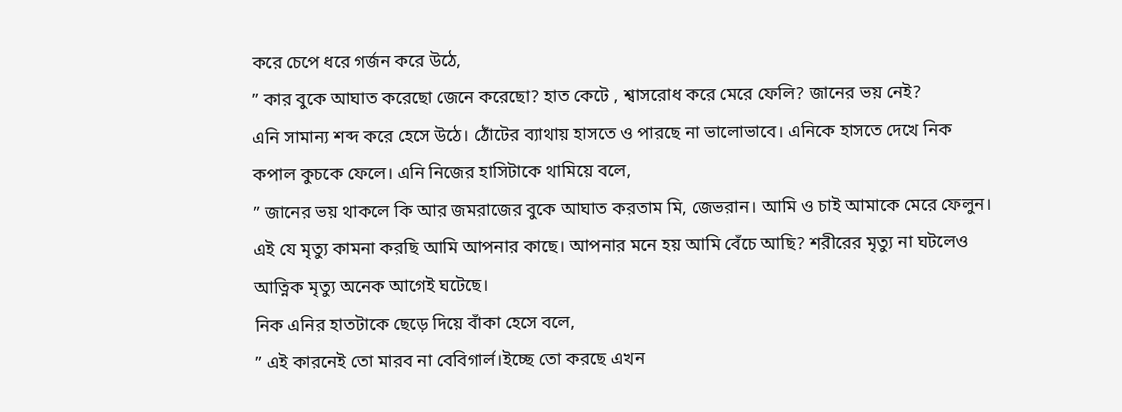করে চেপে ধরে গর্জন করে উঠে,
” কার বুকে আঘাত করেছো জেনে করেছো? হাত কেটে , শ্বাসরোধ করে মেরে ফেলি? জানের ভয় নেই?
এনি সামান্য শব্দ করে হেসে উঠে। ঠোঁটের ব্যাথায় হাসতে ও পারছে না ভালোভাবে। এনিকে হাসতে দেখে নিক কপাল কুচকে ফেলে। এনি নিজের হাসিটাকে থামিয়ে বলে,
” জানের ভয় থাকলে কি আর জমরাজের বুকে আঘাত করতাম মি, জেভরান। আমি ও চাই আমাকে মেরে ফেলুন। এই যে মৃত্যু কামনা করছি আমি আপনার কাছে। আপনার মনে হয় আমি বেঁচে আছি? শরীরের মৃত্যু না ঘটলেও আত্নিক মৃত্যু অনেক আগেই ঘটেছে।
নিক এনির হাতটাকে ছেড়ে দিয়ে বাঁকা হেসে বলে,
” এই কারনেই তো মারব না বেবিগার্ল।ইচ্ছে তো করছে এখন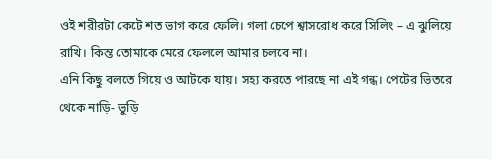ওই শরীরটা কেটে শত ভাগ করে ফেলি। গলা চেপে শ্বাসরোধ করে সিলিং – এ ঝুলিয়ে রাখি। কিন্ত তোমাকে মেরে ফেললে আমার চলবে না।
এনি কিছু বলতে গিয়ে ও আটকে যায়। সহ্য করতে পারছে না এই গন্ধ। পেটের ভিতরে থেকে নাড়ি- ভুড়ি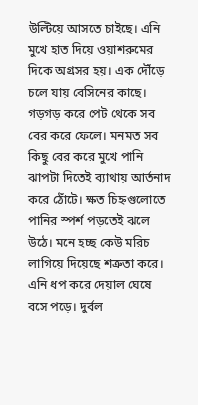উল্টিয়ে আসতে চাইছে। এনি মুখে হাত দিয়ে ওয়াশরুমের দিকে অগ্রসর হয়। এক দৌঁড়ে চলে যায় বেসিনের কাছে। গড়গড় করে পেট থেকে সব বের করে ফেলে। মনমত সব কিছু বের করে মুখে পানি ঝাপটা দিতেই ব্যাথায় আর্তনাদ করে ঠোঁটে। ক্ষত চিহ্নগুলোতে পানির স্পর্শ পড়তেই ঝলে উঠে। মনে হচ্ছ কেউ মরিচ লাগিয়ে দিয়েছে শত্রুতা করে। এনি ধপ করে দেয়াল ঘেষে বসে পড়ে। দুর্বল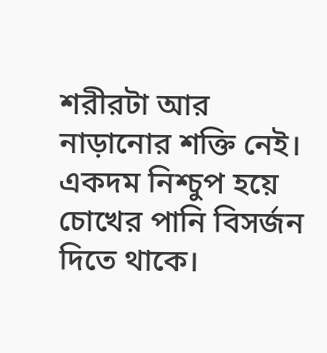শরীরটা আর নাড়ানোর শক্তি নেই। একদম নিশ্চুপ হয়ে চোখের পানি বিসর্জন দিতে থাকে।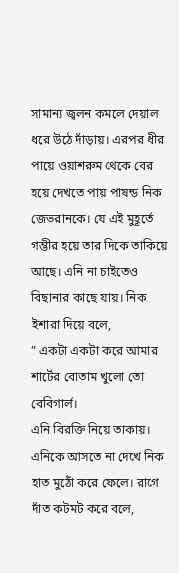সামান্য জ্বলন কমলে দেয়াল ধরে উঠে দাঁড়ায়। এরপর ধীর পায়ে ওয়াশরুম থেকে বের হয়ে দেখতে পায় পাষন্ড নিক জেভরানকে। যে এই মুহূর্তে গম্ভীর হয়ে তার দিকে তাকিয়ে আছে। এনি না চাইতেও বিছানার কাছে যায়। নিক ইশারা দিয়ে বলে,
” একটা একটা করে আমার শার্টের বোতাম খুলো তো বেবিগার্ল।
এনি বিরক্তি নিয়ে তাকায়। এনিকে আসতে না দেখে নিক হাত মুঠোঁ করে ফেলে। রাগে দাঁত কটমট করে বলে,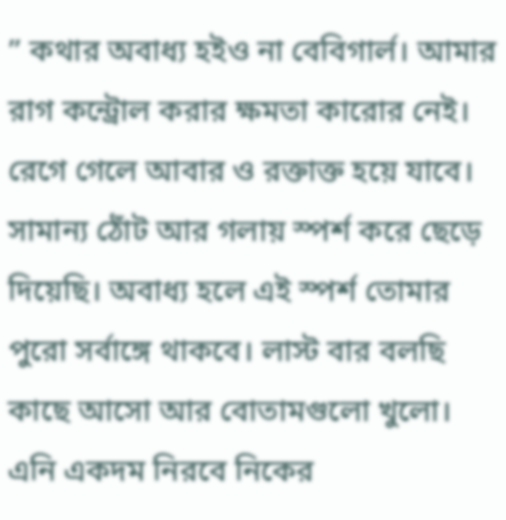” কথার অবাধ্য হইও না বেবিগার্ল। আমার রাগ কন্ট্রোল করার ক্ষমতা কারোর নেই। রেগে গেলে আবার ও রক্তাক্ত হয়ে যাবে। সামান্য ঠোঁট আর গলায় স্পর্শ করে ছেড়ে দিয়েছি। অবাধ্য হলে এই স্পর্শ তোমার পুরো সর্বাঙ্গে থাকবে। লাস্ট বার বলছি কাছে আসো আর বোতামগুলো খুলো।
এনি একদম নিরবে নিকের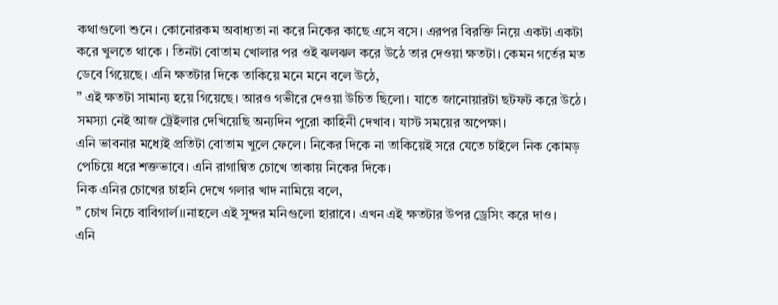কথাগুলো শুনে। কোনোরকম অবাধ্যতা না করে নিকের কাছে এসে বসে। এরপর বিরক্তি নিয়ে একটা একটা করে খুলতে থাকে । তিনটা বোতাম খোলার পর ওই ঝলঝল করে উঠে তার দেওয়া ক্ষতটা। কেমন গর্তের মত ডেবে গিয়েছে। এনি ক্ষতটার দিকে তাকিয়ে মনে মনে বলে উঠে,
” এই ক্ষতটা সামান্য হয়ে গিয়েছে। আরও গভীরে দেওয়া উচিত ছিলো। যাতে জানোয়ারটা ছটফট করে উঠে। সমস্যা নেই আজ ট্রেইলার দেখিয়েছি অন্যদিন পুরো কাহিনী দেখাব। যাস্ট সময়ের অপেক্ষা।
এনি ভাবনার মধ্যেই প্রতিটা বোতাম খুলে ফেলে। নিকের দিকে না তাকিয়েই সরে যেতে চাইলে নিক কোমড় পেচিয়ে ধরে শক্তভাবে। এনি রাগান্বিত চোখে তাকায় নিকের দিকে।
নিক এনির চোখের চাহনি দেখে গলার খাদ নামিয়ে বলে,
” চোখ নিচে বাবিগার্ল।।নাহলে এই সুন্দর মনিগুলো হারাবে। এখন এই ক্ষতটার উপর ড্রেসিং করে দাও।
এনি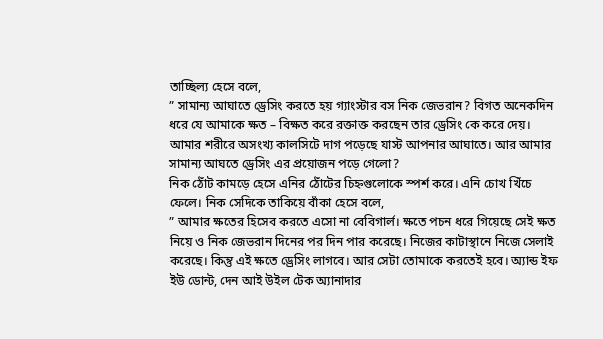তাচ্ছিল্য হেসে বলে,
” সামান্য আঘাতে ড্রেসিং করতে হয় গ্যাংস্টার বস নিক জেভরান? বিগত অনেকদিন ধরে যে আমাকে ক্ষত – বিক্ষত করে রক্তাক্ত করছেন তার ড্রেসিং কে করে দেয়। আমার শরীরে অসংখ্য কালসিটে দাগ পড়েছে যাস্ট আপনার আঘাতে। আর আমার সামান্য আঘতে ড্রেসিং এর প্রয়োজন পড়ে গেলো?
নিক ঠোঁট কামড়ে হেসে এনির ঠোঁটের চিহ্নগুলোকে স্পর্শ করে। এনি চোখ খিঁচে ফেলে। নিক সেদিকে তাকিয়ে বাঁকা হেসে বলে,
” আমার ক্ষতের হিসেব করতে এসো না বেবিগার্ল। ক্ষতে পচন ধরে গিয়েছে সেই ক্ষত নিয়ে ও নিক জেভরান দিনের পর দিন পার করেছে। নিজের কাটাস্থানে নিজে সেলাই করেছে। কিন্তু এই ক্ষতে ড্রেসিং লাগবে। আর সেটা তোমাকে করতেই হবে। অ্যান্ড ইফ ইউ ডোন্ট, দেন আই উইল টেক অ্যানাদার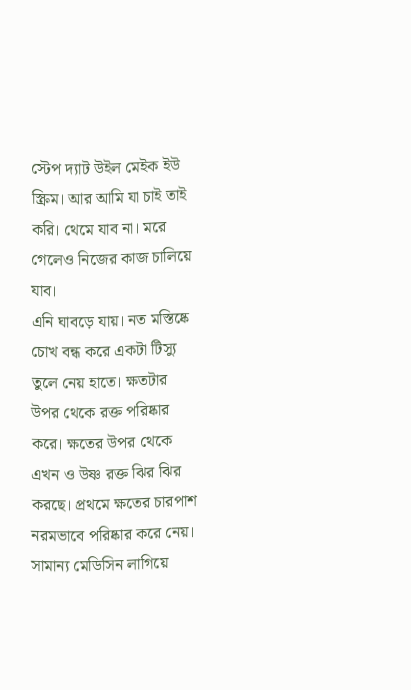স্টেপ দ্যাট উইল মেইক ইউ স্ক্রিম। আর আমি যা চাই তাই করি। থেমে যাব না। মরে গেলেও নিজের কাজ চালিয়ে যাব।
এনি ঘাবড়ে যায়। নত মস্তিষ্কে চোখ বন্ধ করে একটা টিস্যু তুলে নেয় হাতে। ক্ষতটার উপর থেকে রক্ত পরিষ্কার করে। ক্ষতের উপর থেকে এখন ও উষ্ণ রক্ত ঝির ঝির করছে। প্রথমে ক্ষতের চারপাশ নরমভাবে পরিষ্কার করে নেয়।
সামান্য মেডিসিন লাগিয়ে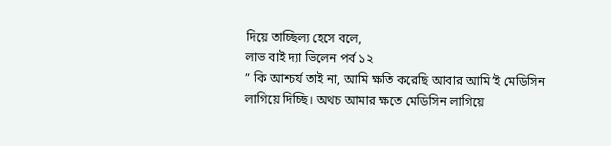দিয়ে তাচ্ছিল্য হেসে বলে,
লাভ বাই দ্যা ভিলেন পর্ব ১২
” কি আশ্চর্য তাই না, আমি ক্ষতি করেছি আবার আমি’ই মেডিসিন লাগিয়ে দিচ্ছি। অথচ আমার ক্ষতে মেডিসিন লাগিয়ে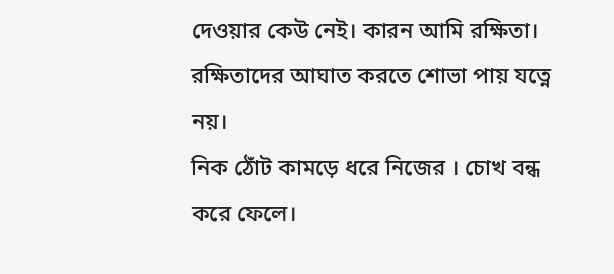দেওয়ার কেউ নেই। কারন আমি রক্ষিতা। রক্ষিতাদের আঘাত করতে শোভা পায় যত্নে নয়।
নিক ঠোঁট কামড়ে ধরে নিজের । চোখ বন্ধ করে ফেলে।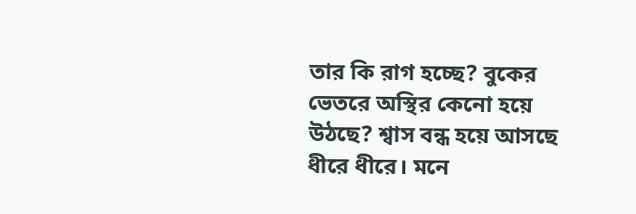তার কি রাগ হচ্ছে? বুকের ভেতরে অস্থির কেনো হয়ে উঠছে? শ্বাস বন্ধ হয়ে আসছে ধীরে ধীরে। মনে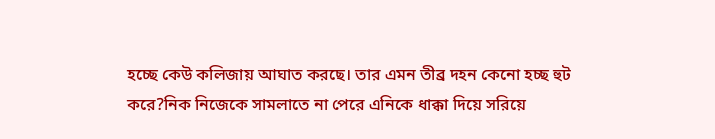হচ্ছে কেউ কলিজায় আঘাত করছে। তার এমন তীব্র দহন কেনো হচ্ছ হুট করে?নিক নিজেকে সামলাতে না পেরে এনিকে ধাক্কা দিয়ে সরিয়ে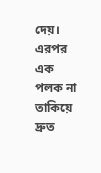দেয়। এরপর এক পলক না তাকিয়ে দ্রুত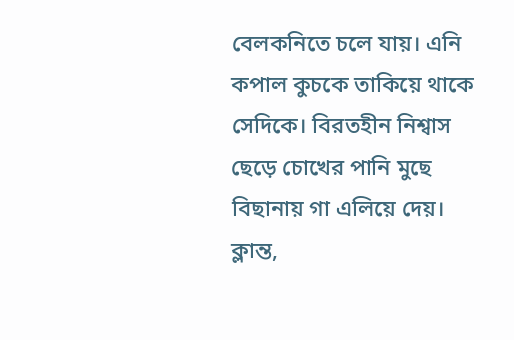বেলকনিতে চলে যায়। এনি কপাল কুচকে তাকিয়ে থাকে সেদিকে। বিরতহীন নিশ্বাস ছেড়ে চোখের পানি মুছে বিছানায় গা এলিয়ে দেয়। ক্লান্ত,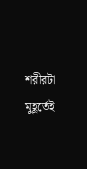শরীরটা মুহূর্তেই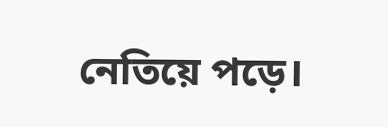নেতিয়ে পড়ে।